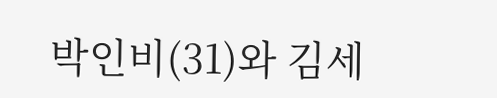박인비(31)와 김세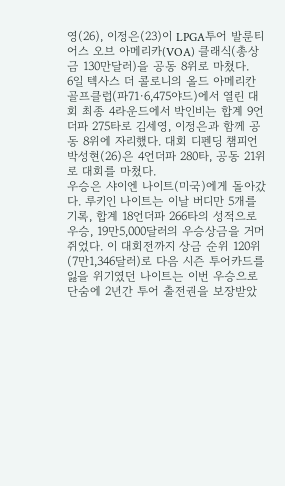영(26), 이정은(23)이 LPGA투어 발룬티어스 오브 아메리카(VOA) 클래식(총상금 130만달러)을 공동 8위로 마쳤다.
6일 텍사스 더 콜로니의 올드 아메리칸 골프클럽(파71·6,475야드)에서 열린 대회 최종 4라운드에서 박인비는 합계 9언더파 275타로 김세영, 이정은과 함께 공동 8위에 자리했다. 대회 디펜딩 챔피언 박성현(26)은 4언더파 280타, 공동 21위로 대회를 마쳤다.
우승은 샤이엔 나이트(미국)에게 돌아갔다. 루키인 나이트는 이날 버디만 5개를 기록, 합계 18언더파 266타의 성적으로 우승, 19만5,000달러의 우승상금을 거머쥐었다. 이 대회전까지 상금 순위 120위(7만1,346달러)로 다음 시즌 투어카드를 잃을 위기였던 나이트는 이번 우승으로 단숨에 2년간 투어 출전권을 보장받았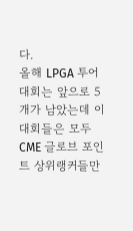다.
올해 LPGA 투어 대회는 앞으로 5개가 남았는데 이 대회들은 모두 CME 글로브 포인트 상위랭커들만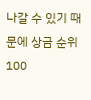나갈 수 있기 때문에 상금 순위 100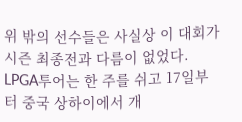위 밖의 선수들은 사실상 이 대회가 시즌 최종전과 다름이 없었다. LPGA투어는 한 주를 쉬고 17일부터 중국 상하이에서 개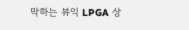막하는 뷰익 LPGA 상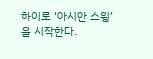하이로 ‘아시안 스윙’을 시작한다.